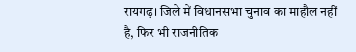रायगढ़। जिले में विधानसभा चुनाव का माहौल नहीं है, फिर भी राजनीतिक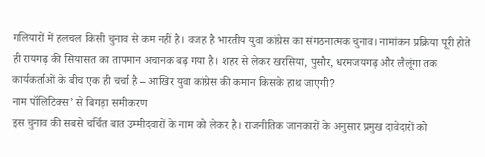गलियारों में हलचल किसी चुनाव से कम नहीं है। वजह है भारतीय युवा कांग्रेस का संगठनात्मक चुनाव। नामांकन प्रक्रिया पूरी होते ही रायगढ़ की सियासत का तापमान अचानक बढ़ गया है। शहर से लेकर खरसिया, पुसौर, धरमजयगढ़ और लैलूंगा तक कार्यकर्ताओं के बीच एक ही चर्चा है – आखिर युवा कांग्रेस की कमान किसके हाथ जाएगी?
नाम पॉलिटिक्स’ से बिगड़ा समीकरण
इस चुनाव की सबसे चर्चित बात उम्मीदवारों के नाम को लेकर है। राजनीतिक जानकारों के अनुसार प्रमुख दावेदारों को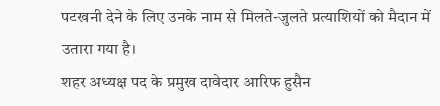पटखनी देने के लिए उनके नाम से मिलते-जुलते प्रत्याशियों को मैदान में उतारा गया है।
शहर अध्यक्ष पद के प्रमुख दावेदार आरिफ हुसैन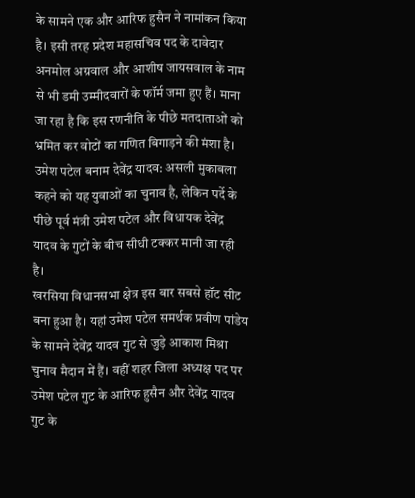के सामने एक और आरिफ हुसैन ने नामांकन किया है। इसी तरह प्रदेश महासचिव पद के दावेदार अनमोल अग्रवाल और आशीष जायसवाल के नाम से भी डमी उम्मीदवारों के फॉर्म जमा हुए हैं। माना जा रहा है कि इस रणनीति के पीछे मतदाताओं को भ्रमित कर वोटों का गणित बिगाड़ने की मंशा है।
उमेश पटेल बनाम देवेंद्र यादव: असली मुकाबला
कहने को यह युवाओं का चुनाव है, लेकिन पर्दे के पीछे पूर्व मंत्री उमेश पटेल और विधायक देवेंद्र यादव के गुटों के बीच सीधी टक्कर मानी जा रही है।
खरसिया विधानसभा क्षेत्र इस बार सबसे हॉट सीट बना हुआ है। यहां उमेश पटेल समर्थक प्रवीण पांडेय के सामने देवेंद्र यादव गुट से जुड़े आकाश मिश्रा चुनाव मैदान में हैं। वहीं शहर जिला अध्यक्ष पद पर उमेश पटेल गुट के आरिफ हुसैन और देवेंद्र यादव गुट के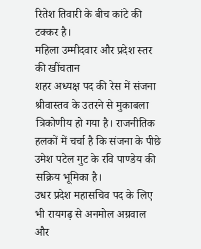रितेश तिवारी के बीच कांटे की टक्कर है।
महिला उम्मीदवार और प्रदेश स्तर की खींचतान
शहर अध्यक्ष पद की रेस में संजना श्रीवास्तव के उतरने से मुकाबला त्रिकोणीय हो गया है। राजनीतिक हलकों में चर्चा है कि संजना के पीछे उमेश पटेल गुट के रवि पाण्डेय की सक्रिय भूमिका है।
उधर प्रदेश महासचिव पद के लिए भी रायगढ़ से अनमोल अग्रवाल और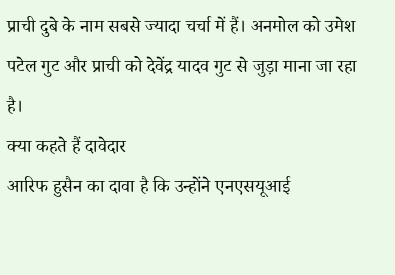प्राची दुबे के नाम सबसे ज्यादा चर्चा में हैं। अनमोल को उमेश पटेल गुट और प्राची को देवेंद्र यादव गुट से जुड़ा माना जा रहा है।
क्या कहते हैं दावेदार
आरिफ हुसैन का दावा है कि उन्होंने एनएसयूआई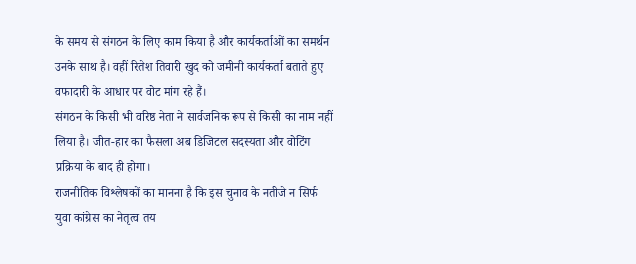के समय से संगठन के लिए काम किया है और कार्यकर्ताओं का समर्थन उनके साथ है। वहीं रितेश तिवारी खुद को जमीनी कार्यकर्ता बताते हुए वफादारी के आधार पर वोट मांग रहे हैं।
संगठन के किसी भी वरिष्ठ नेता ने सार्वजनिक रूप से किसी का नाम नहीं लिया है। जीत-हार का फैसला अब डिजिटल सदस्यता और वोटिंग प्रक्रिया के बाद ही होगा।
राजनीतिक विश्लेषकों का मानना है कि इस चुनाव के नतीजे न सिर्फ युवा कांग्रेस का नेतृत्व तय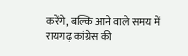करेंगे, बल्कि आने वाले समय में रायगढ़ कांग्रेस की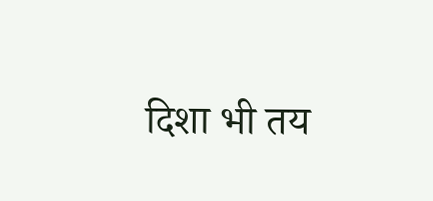दिशा भी तय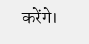करेंगे।